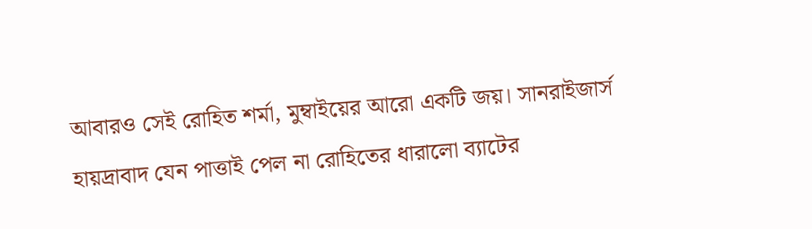আবারও সেই রোহিত শর্মা, মুম্বাইয়ের আরো একটি জয়। সানরাইজার্স হায়দ্রাবাদ যেন পাত্তাই পেল না রোহিতের ধারালো ব্যাটের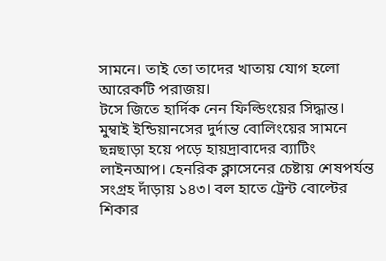সামনে। তাই তো তাদের খাতায় যোগ হলো আরেকটি পরাজয়।
টসে জিতে হার্দিক নেন ফিল্ডিংয়ের সিদ্ধান্ত। মুম্বাই ইন্ডিয়ানসের দুর্দান্ত বোলিংয়ের সামনে ছন্নছাড়া হয়ে পড়ে হায়দ্রাবাদের ব্যাটিং লাইনআপ। হেনরিক ক্লাসেনের চেষ্টায় শেষপর্যন্ত সংগ্রহ দাঁড়ায় ১৪৩। বল হাতে ট্রেন্ট বোল্টের শিকার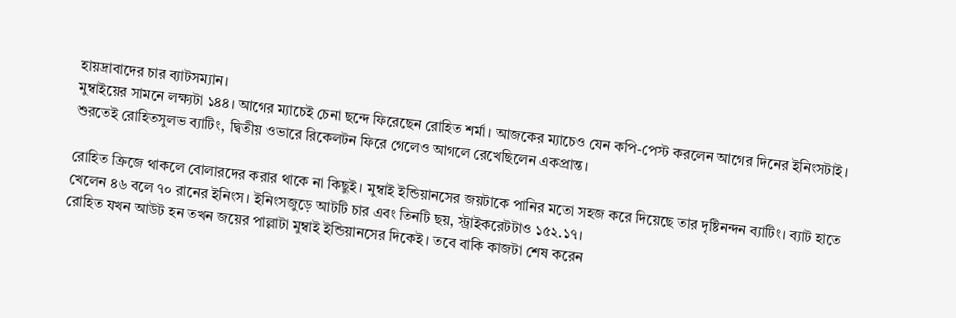হায়দ্রাবাদের চার ব্যাটসম্যান।
মুম্বাইয়ের সামনে লক্ষ্যটা ১৪৪। আগের ম্যাচেই চেনা ছন্দে ফিরেছেন রোহিত শর্মা। আজকের ম্যাচেও যেন কপি-পেস্ট করলেন আগের দিনের ইনিংসটাই। শুরতেই রোহিতসুলভ ব্যাটিং, দ্বিতীয় ওভারে রিকেলটন ফিরে গেলেও আগলে রেখেছিলেন একপ্রান্ত।

রোহিত ক্রিজে থাকলে বোলারদের করার থাকে না কিছুই। মুম্বাই ইন্ডিয়ানসের জয়টাকে পানির মতো সহজ করে দিয়েছে তার দৃষ্টিনন্দন ব্যাটিং। ব্যাট হাতে খেলেন ৪৬ বলে ৭০ রানের ইনিংস। ইনিংসজুড়ে আটটি চার এবং তিনটি ছয়, স্ট্রাইকরেটটাও ১৫২.১৭।
রোহিত যখন আউট হন তখন জয়ের পাল্লাটা মুম্বাই ইন্ডিয়ানসের দিকেই। তবে বাকি কাজটা শেষ করেন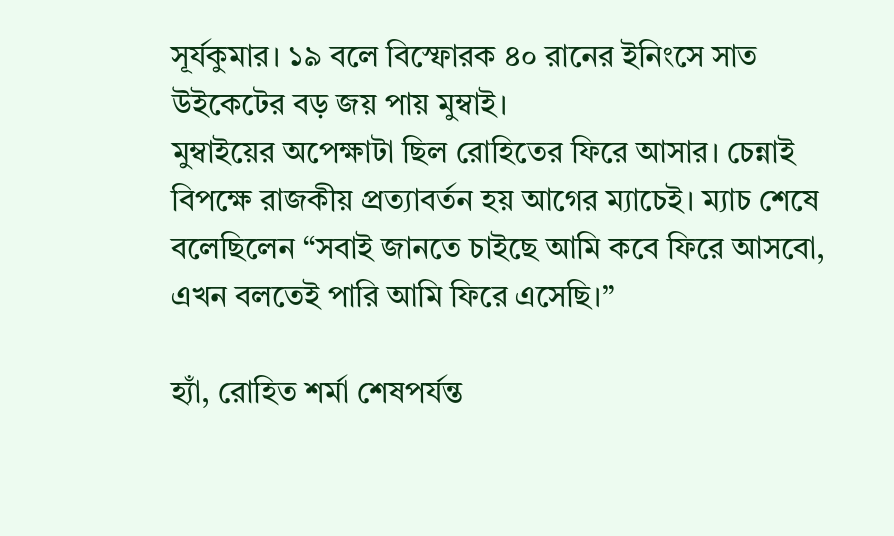সূর্যকুমার। ১৯ বলে বিস্ফোরক ৪০ রানের ইনিংসে সাত উইকেটের বড় জয় পায় মুম্বাই।
মুম্বাইয়ের অপেক্ষাটা ছিল রোহিতের ফিরে আসার। চেন্নাই বিপক্ষে রাজকীয় প্রত্যাবর্তন হয় আগের ম্যাচেই। ম্যাচ শেষে বলেছিলেন “সবাই জানতে চাইছে আমি কবে ফিরে আসবো, এখন বলতেই পারি আমি ফিরে এসেছি।”

হ্যাঁ, রোহিত শর্মা শেষপর্যন্ত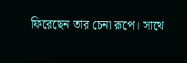ফিরেছেন তার চেনা রূপে। সাথে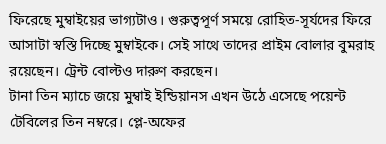ফিরেছে মুম্বাইয়ের ভাগ্যটাও। গুরুত্বপূর্ণ সময়ে রোহিত-সূর্যদের ফিরে আসাটা স্বস্তি দিচ্ছে মুম্বাইকে। সেই সাথে তাদের প্রাইম বোলার বুমরাহ রয়েছেন। ট্রেন্ট বোল্টও দারুণ করছেন।
টানা তিন ম্যাচে জয়ে মুম্বাই ইন্ডিয়ানস এখন উঠে এসেছে পয়েন্ট টেবিলের তিন নম্বরে। প্লে-অফের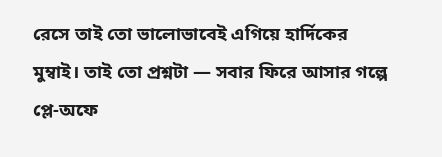রেসে তাই তো ভালোভাবেই এগিয়ে হার্দিকের মুম্বাই। তাই তো প্রশ্নটা — সবার ফিরে আসার গল্পে প্লে-অফে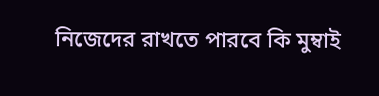নিজেদের রাখতে পারবে কি মুম্বাই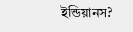ইন্ডিয়ানস?